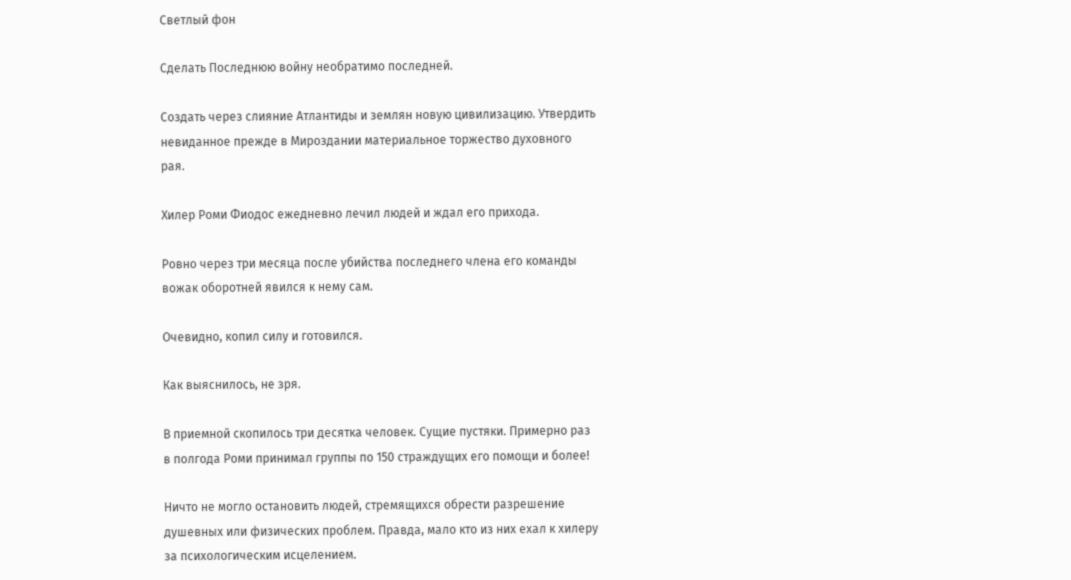Светлый фон

Сделать Последнюю войну необратимо последней.

Создать через слияние Атлантиды и землян новую цивилизацию. Утвердить невиданное прежде в Мироздании материальное торжество духовного рая.

Хилер Роми Фиодос ежедневно лечил людей и ждал его прихода.

Ровно через три месяца после убийства последнего члена его команды вожак оборотней явился к нему сам.

Очевидно, копил силу и готовился.

Как выяснилось, не зря.

В приемной скопилось три десятка человек. Сущие пустяки. Примерно раз в полгода Роми принимал группы по 150 страждущих его помощи и более!

Ничто не могло остановить людей, стремящихся обрести разрешение душевных или физических проблем. Правда, мало кто из них ехал к хилеру за психологическим исцелением.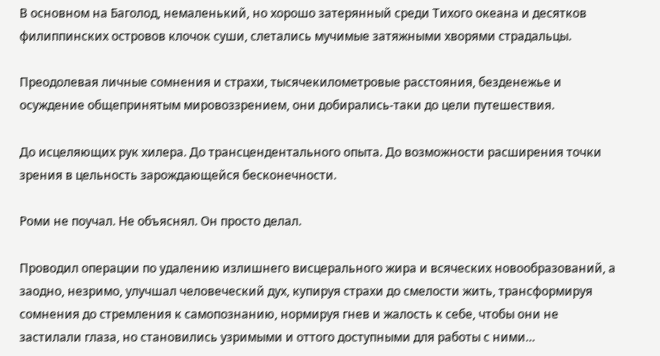В основном на Баголод, немаленький, но хорошо затерянный среди Тихого океана и десятков филиппинских островов клочок суши, слетались мучимые затяжными хворями страдальцы.

Преодолевая личные сомнения и страхи, тысячекилометровые расстояния, безденежье и осуждение общепринятым мировоззрением, они добирались-таки до цели путешествия.

До исцеляющих рук хилера. До трансцендентального опыта. До возможности расширения точки зрения в цельность зарождающейся бесконечности.

Роми не поучал. Не объяснял. Он просто делал.

Проводил операции по удалению излишнего висцерального жира и всяческих новообразований, а заодно, незримо, улучшал человеческий дух, купируя страхи до смелости жить, трансформируя сомнения до стремления к самопознанию, нормируя гнев и жалость к себе, чтобы они не застилали глаза, но становились узримыми и оттого доступными для работы с ними…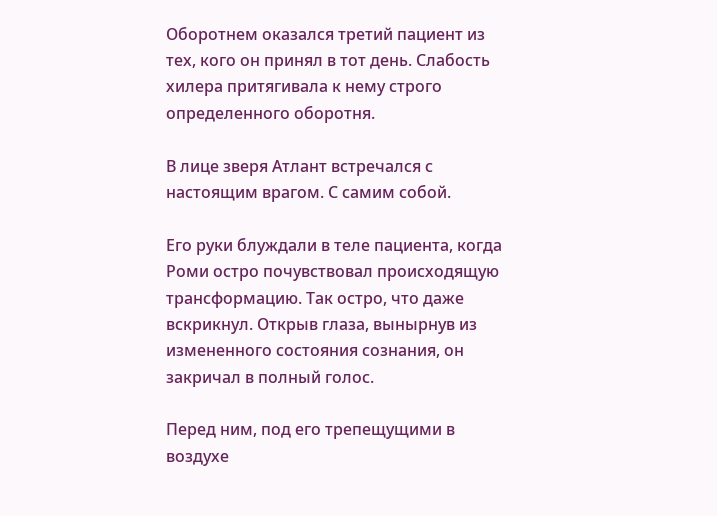Оборотнем оказался третий пациент из тех, кого он принял в тот день. Слабость хилера притягивала к нему строго определенного оборотня.

В лице зверя Атлант встречался с настоящим врагом. С самим собой.

Его руки блуждали в теле пациента, когда Роми остро почувствовал происходящую трансформацию. Так остро, что даже вскрикнул. Открыв глаза, вынырнув из измененного состояния сознания, он закричал в полный голос.

Перед ним, под его трепещущими в воздухе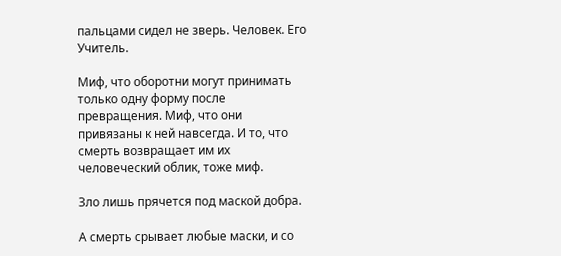пальцами сидел не зверь. Человек. Его Учитель.

Миф, что оборотни могут принимать только одну форму после превращения. Миф, что они привязаны к ней навсегда. И то, что смерть возвращает им их человеческий облик, тоже миф.

Зло лишь прячется под маской добра.

А смерть срывает любые маски, и со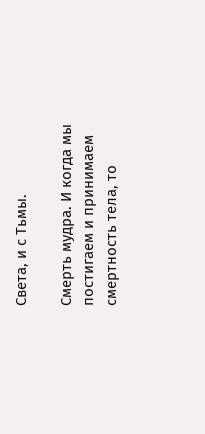Света, и с Тьмы.

Смерть мудра. И когда мы постигаем и принимаем смертность тела, то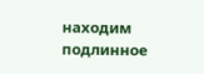находим подлинное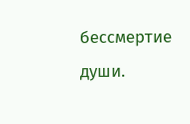бессмертие души.